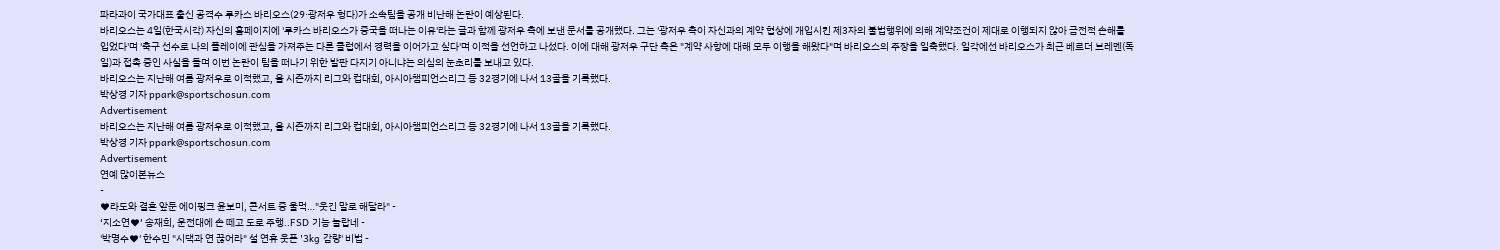파라과이 국가대표 출신 공격수 루카스 바리오스(29·광저우 헝다)가 소속팀을 공개 비난해 논란이 예상된다.
바리오스는 4일(한국시각) 자신의 홈페이지에 '루카스 바리오스가 중국을 떠나는 이유'라는 글과 함께 광저우 측에 보낸 문서를 공개했다. 그는 '광저우 측이 자신과의 계약 협상에 개입시킨 제3자의 불법행위에 의해 계약조건이 제대로 이행되지 않아 금전적 손해를 입었다'며 '축구 선수로 나의 플레이에 관심을 가져주는 다른 클럽에서 경력을 이어가고 싶다'며 이적을 선언하고 나섰다. 이에 대해 광저우 구단 측은 "계약 사항에 대해 모두 이행을 해왔다"며 바리오스의 주장을 일축했다. 일각에선 바리오스가 최근 베르더 브레멘(독일)과 접촉 중인 사실을 들며 이번 논란이 팀을 떠나기 위한 발판 다지기 아니냐는 의심의 눈초리를 보내고 있다.
바리오스는 지난해 여름 광저우로 이적했고, 올 시즌까지 리그와 컵대회, 아시아챔피언스리그 등 32경기에 나서 13골을 기록했다.
박상경 기자 ppark@sportschosun.com
Advertisement
바리오스는 지난해 여름 광저우로 이적했고, 올 시즌까지 리그와 컵대회, 아시아챔피언스리그 등 32경기에 나서 13골을 기록했다.
박상경 기자 ppark@sportschosun.com
Advertisement
연예 많이본뉴스
-
♥라도와 결혼 앞둔 에이핑크 윤보미, 콘서트 중 울먹…"웃긴 말로 해달라" -
‘지소연♥’ 송재희, 운전대에 손 떼고 도로 주행..FSD 기능 놀랍네 -
'박명수♥' 한수민 "시댁과 연 끊어라" 설 연휴 웃픈 '3kg 감량' 비법 -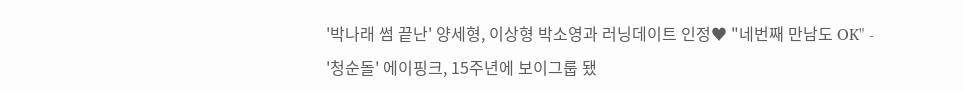'박나래 썸 끝난' 양세형, 이상형 박소영과 러닝데이트 인정♥ "네번째 만남도 OK" -
'청순돌' 에이핑크, 15주년에 보이그룹 됐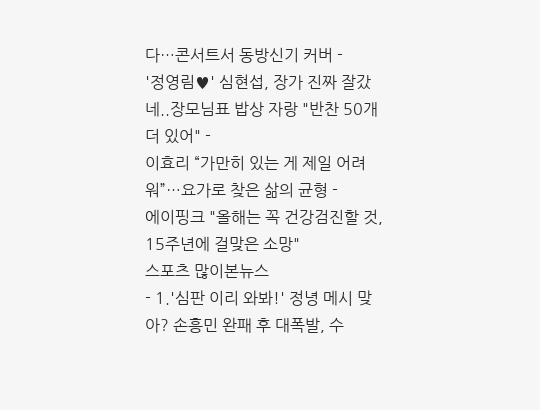다…콘서트서 동방신기 커버 -
'정영림♥' 심현섭, 장가 진짜 잘갔네..장모님표 밥상 자랑 "반찬 50개 더 있어" -
이효리 “가만히 있는 게 제일 어려워”…요가로 찾은 삶의 균형 -
에이핑크 "올해는 꼭 건강검진할 것, 15주년에 걸맞은 소망"
스포츠 많이본뉴스
- 1.'심판 이리 와봐!' 정녕 메시 맞아? 손흥민 완패 후 대폭발, 수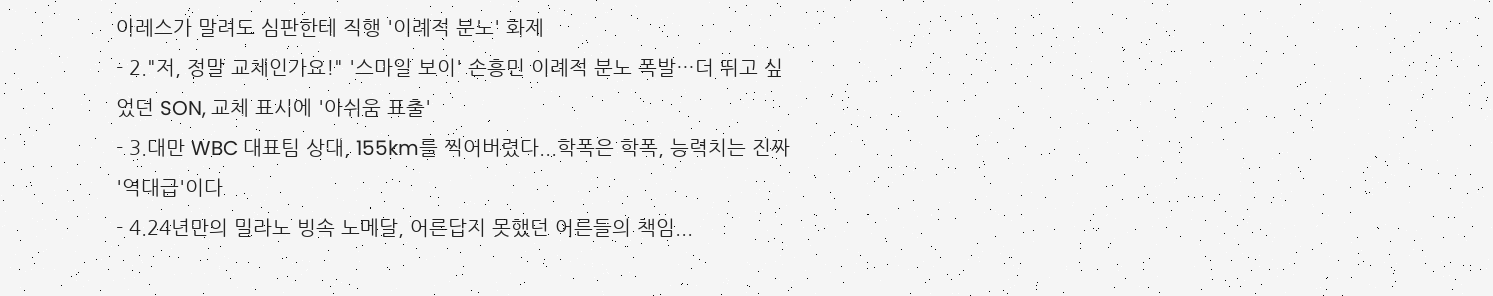아레스가 말려도 심판한테 직행 '이례적 분노' 화제
- 2."저, 정말 교체인가요!" '스마일 보이' 손흥민 이례적 분노 폭발…더 뛰고 싶었던 SON, 교체 표시에 '아쉬움 표출'
- 3.대만 WBC 대표팀 상대, 155km를 찍어버렸다...학폭은 학폭, 능력치는 진짜 '역대급'이다
- 4.24년만의 밀라노 빙속 노메달, 어른답지 못했던 어른들의 책임...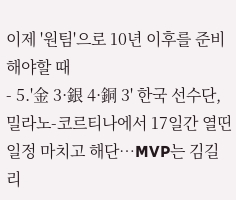이제 '원팀'으로 10년 이후를 준비해야할 때
- 5.'金 3·銀 4·銅 3' 한국 선수단, 밀라노-코르티나에서 17일간 열띤 일정 마치고 해단…MVP는 김길리